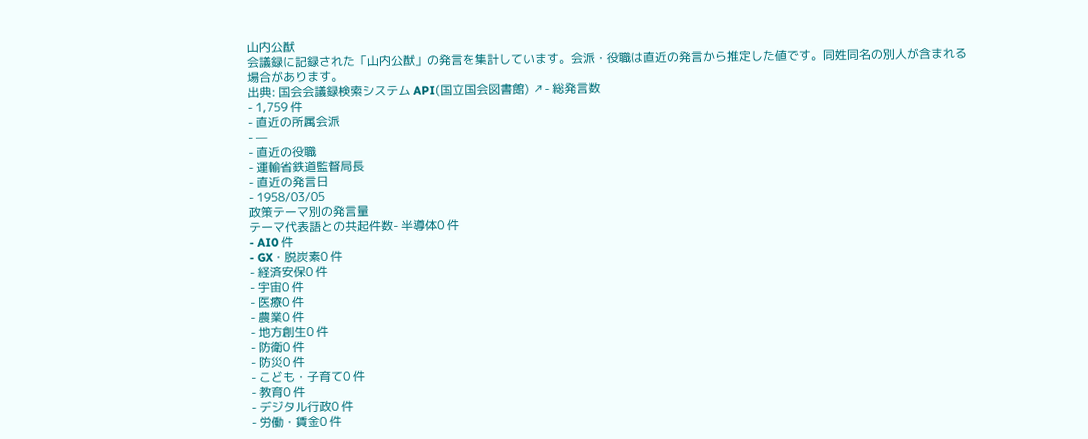山内公猷
会議録に記録された「山内公猷」の発言を集計しています。会派・役職は直近の発言から推定した値です。同姓同名の別人が含まれる場合があります。
出典: 国会会議録検索システム API(国立国会図書館) ↗- 総発言数
- 1,759 件
- 直近の所属会派
- —
- 直近の役職
- 運輸省鉄道監督局長
- 直近の発言日
- 1958/03/05
政策テーマ別の発言量
テーマ代表語との共起件数- 半導体0 件
- AI0 件
- GX・脱炭素0 件
- 経済安保0 件
- 宇宙0 件
- 医療0 件
- 農業0 件
- 地方創生0 件
- 防衛0 件
- 防災0 件
- こども・子育て0 件
- 教育0 件
- デジタル行政0 件
- 労働・賃金0 件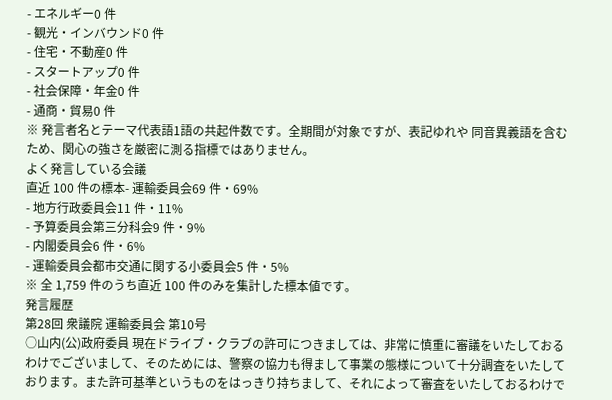- エネルギー0 件
- 観光・インバウンド0 件
- 住宅・不動産0 件
- スタートアップ0 件
- 社会保障・年金0 件
- 通商・貿易0 件
※ 発言者名とテーマ代表語1語の共起件数です。全期間が対象ですが、表記ゆれや 同音異義語を含むため、関心の強さを厳密に測る指標ではありません。
よく発言している会議
直近 100 件の標本- 運輸委員会69 件・69%
- 地方行政委員会11 件・11%
- 予算委員会第三分科会9 件・9%
- 内閣委員会6 件・6%
- 運輸委員会都市交通に関する小委員会5 件・5%
※ 全 1,759 件のうち直近 100 件のみを集計した標本値です。
発言履歴
第28回 衆議院 運輸委員会 第10号
○山内(公)政府委員 現在ドライブ・クラブの許可につきましては、非常に慎重に審議をいたしておるわけでございまして、そのためには、警察の協力も得まして事業の態様について十分調査をいたしております。また許可基準というものをはっきり持ちまして、それによって審査をいたしておるわけで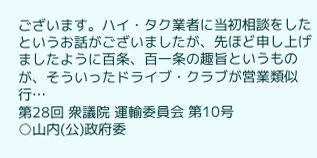ございます。ハイ・タク業者に当初相談をしたというお話がございましたが、先ほど申し上げましたように百条、百一条の趣旨というものが、そういったドライブ・クラブが営業類似行…
第28回 衆議院 運輸委員会 第10号
○山内(公)政府委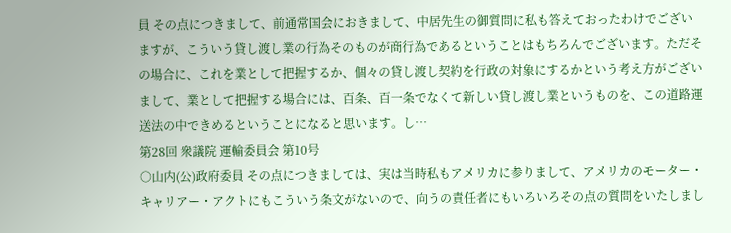員 その点につきまして、前通常国会におきまして、中居先生の御質問に私も答えておったわけでございますが、こういう貸し渡し業の行為そのものが商行為であるということはもちろんでございます。ただその場合に、これを業として把握するか、個々の貸し渡し契約を行政の対象にするかという考え方がございまして、業として把握する場合には、百条、百一条でなくて新しい貸し渡し業というものを、この道路運送法の中できめるということになると思います。し…
第28回 衆議院 運輸委員会 第10号
○山内(公)政府委員 その点につきましては、実は当時私もアメリカに参りまして、アメリカのモーター・キャリアー・アクトにもこういう条文がないので、向うの責任者にもいろいろその点の質問をいたしまし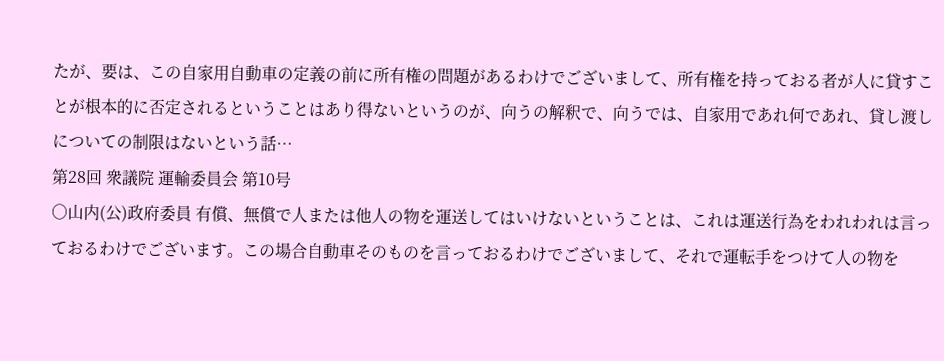たが、要は、この自家用自動車の定義の前に所有権の問題があるわけでございまして、所有権を持っておる者が人に貸すことが根本的に否定されるということはあり得ないというのが、向うの解釈で、向うでは、自家用であれ何であれ、貸し渡しについての制限はないという話…
第28回 衆議院 運輸委員会 第10号
○山内(公)政府委員 有償、無償で人または他人の物を運送してはいけないということは、これは運送行為をわれわれは言っておるわけでございます。この場合自動車そのものを言っておるわけでございまして、それで運転手をつけて人の物を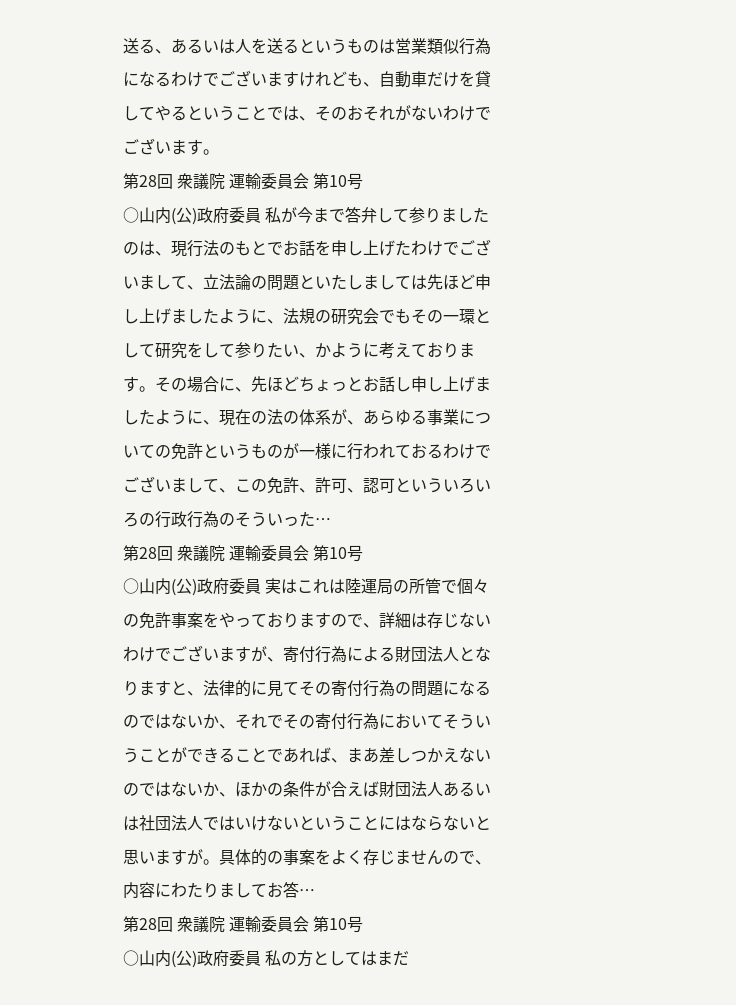送る、あるいは人を送るというものは営業類似行為になるわけでございますけれども、自動車だけを貸してやるということでは、そのおそれがないわけでございます。
第28回 衆議院 運輸委員会 第10号
○山内(公)政府委員 私が今まで答弁して参りましたのは、現行法のもとでお話を申し上げたわけでございまして、立法論の問題といたしましては先ほど申し上げましたように、法規の研究会でもその一環として研究をして参りたい、かように考えております。その場合に、先ほどちょっとお話し申し上げましたように、現在の法の体系が、あらゆる事業についての免許というものが一様に行われておるわけでございまして、この免許、許可、認可といういろいろの行政行為のそういった…
第28回 衆議院 運輸委員会 第10号
○山内(公)政府委員 実はこれは陸運局の所管で個々の免許事案をやっておりますので、詳細は存じないわけでございますが、寄付行為による財団法人となりますと、法律的に見てその寄付行為の問題になるのではないか、それでその寄付行為においてそういうことができることであれば、まあ差しつかえないのではないか、ほかの条件が合えば財団法人あるいは社団法人ではいけないということにはならないと思いますが。具体的の事案をよく存じませんので、内容にわたりましてお答…
第28回 衆議院 運輸委員会 第10号
○山内(公)政府委員 私の方としてはまだ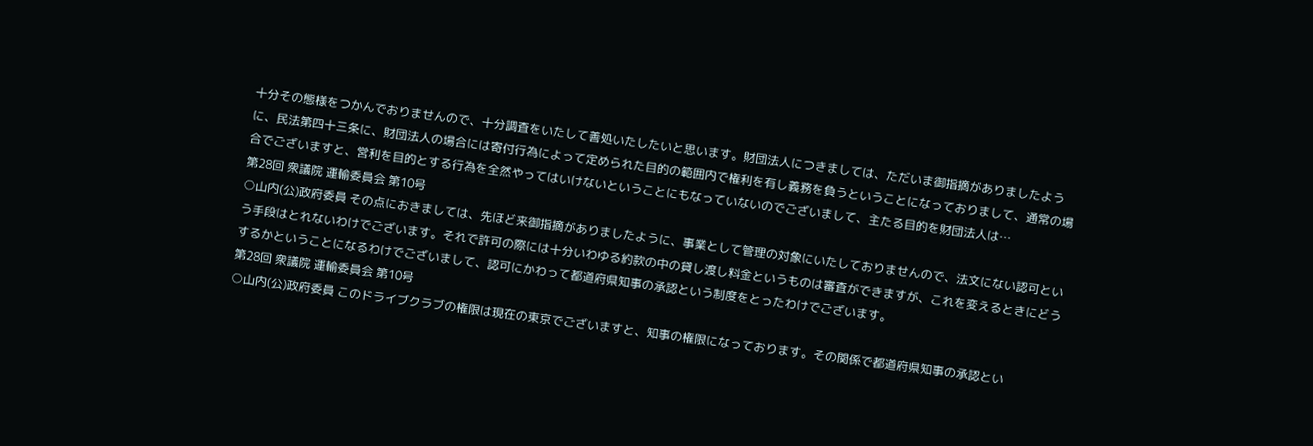十分その態様をつかんでおりませんので、十分調査をいたして善処いたしたいと思います。財団法人につきましては、ただいま御指摘がありましたように、民法第四十三条に、財団法人の場合には寄付行為によって定められた目的の範囲内で権利を有し義務を負うということになっておりまして、通常の場合でございますと、営利を目的とする行為を全然やってはいけないということにもなっていないのでございまして、主たる目的を財団法人は…
第28回 衆議院 運輸委員会 第10号
○山内(公)政府委員 その点におきましては、先ほど来御指摘がありましたように、事業として管理の対象にいたしておりませんので、法文にない認可という手段はとれないわけでございます。それで許可の際には十分いわゆる約款の中の貸し渡し料金というものは審査ができますが、これを変えるときにどうするかということになるわけでございまして、認可にかわって都道府県知事の承認という制度をとったわけでございます。
第28回 衆議院 運輸委員会 第10号
○山内(公)政府委員 このドライブクラブの権限は現在の東京でございますと、知事の権限になっております。その関係で都道府県知事の承認とい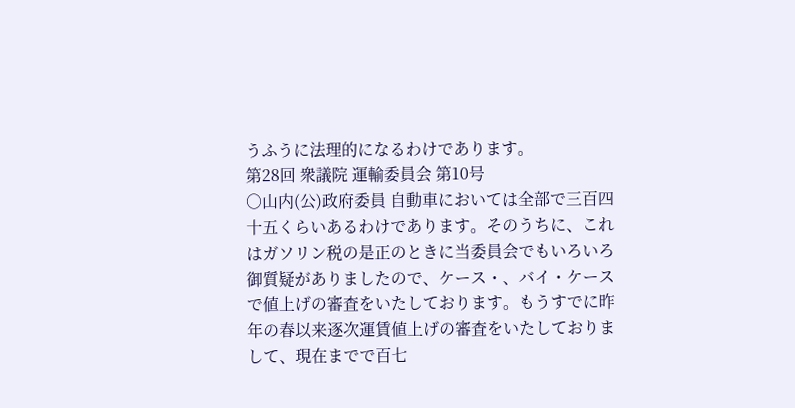うふうに法理的になるわけであります。
第28回 衆議院 運輸委員会 第10号
○山内(公)政府委員 自動車においては全部で三百四十五くらいあるわけであります。そのうちに、これはガソリン税の是正のときに当委員会でもいろいろ御質疑がありましたので、ケース・、バイ・ケースで値上げの審査をいたしております。もうすでに昨年の春以来逐次運賃値上げの審査をいたしておりまして、現在までで百七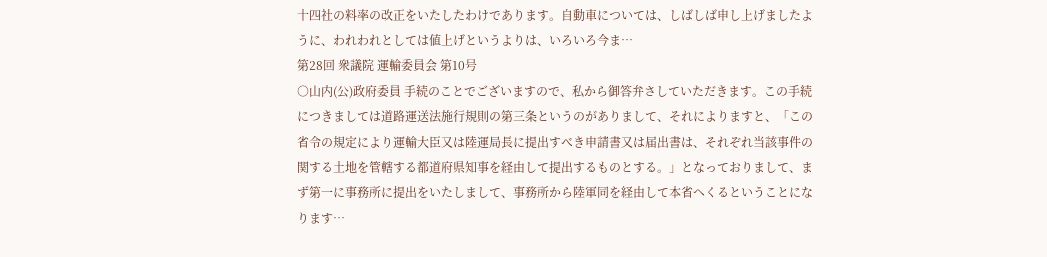十四社の料率の改正をいたしたわけであります。自動車については、しばしば申し上げましたように、われわれとしては値上げというよりは、いろいろ今ま…
第28回 衆議院 運輸委員会 第10号
○山内(公)政府委員 手続のことでございますので、私から御答弁さしていただきます。この手続につきましては道路運送法施行規則の第三条というのがありまして、それによりますと、「この省令の規定により運輸大臣又は陸運局長に提出すべき申請書又は届出書は、それぞれ当該事件の関する土地を管轄する都道府県知事を経由して提出するものとする。」となっておりまして、まず第一に事務所に提出をいたしまして、事務所から陸軍同を経由して本省へくるということになります…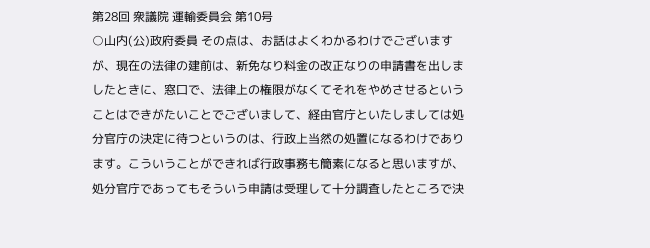第28回 衆議院 運輸委員会 第10号
○山内(公)政府委員 その点は、お話はよくわかるわけでございますが、現在の法律の建前は、新免なり料金の改正なりの申請書を出しましたときに、窓口で、法律上の権限がなくてそれをやめさせるということはできがたいことでございまして、経由官庁といたしましては処分官庁の決定に待つというのは、行政上当然の処置になるわけであります。こういうことができれば行政事務も簡素になると思いますが、処分官庁であってもそういう申請は受理して十分調査したところで決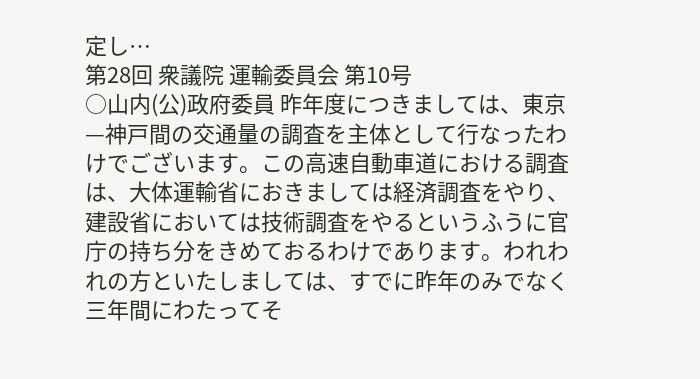定し…
第28回 衆議院 運輸委員会 第10号
○山内(公)政府委員 昨年度につきましては、東京—神戸間の交通量の調査を主体として行なったわけでございます。この高速自動車道における調査は、大体運輸省におきましては経済調査をやり、建設省においては技術調査をやるというふうに官庁の持ち分をきめておるわけであります。われわれの方といたしましては、すでに昨年のみでなく三年間にわたってそ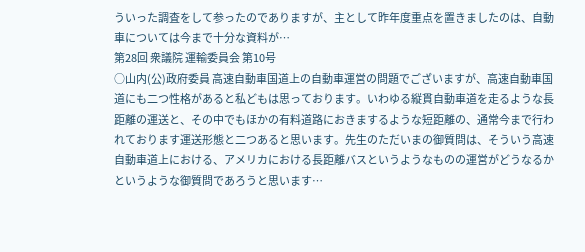ういった調査をして参ったのでありますが、主として昨年度重点を置きましたのは、自動車については今まで十分な資料が…
第28回 衆議院 運輸委員会 第10号
○山内(公)政府委員 高速自動車国道上の自動車運営の問題でございますが、高速自動車国道にも二つ性格があると私どもは思っております。いわゆる縦貫自動車道を走るような長距離の運送と、その中でもほかの有料道路におきまするような短距離の、通常今まで行われております運送形態と二つあると思います。先生のただいまの御質問は、そういう高速自動車道上における、アメリカにおける長距離バスというようなものの運営がどうなるかというような御質問であろうと思います…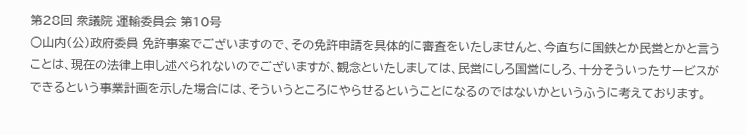第28回 衆議院 運輸委員会 第10号
○山内(公)政府委員 免許事案でございますので、その免許申請を具体的に審査をいたしませんと、今直ちに国鉄とか民営とかと言うことは、現在の法律上申し述べられないのでございますが、観念といたしましては、民営にしろ国営にしろ、十分そういったサービスができるという事業計画を示した場合には、そういうところにやらせるということになるのではないかというふうに考えております。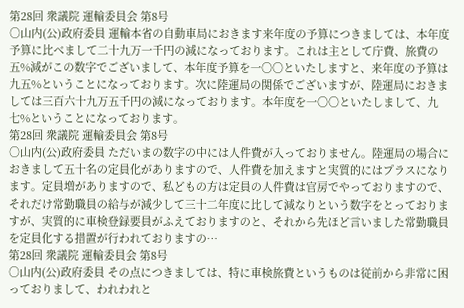第28回 衆議院 運輸委員会 第8号
○山内(公)政府委員 運輸本省の自動車局におきます来年度の予算につきましては、本年度予算に比べまして二十九万一千円の減になっております。これは主として庁費、旅費の五%減がこの数字でございまして、本年度予算を一〇〇といたしますと、来年度の予算は九五%ということになっております。次に陸運局の関係でございますが、陸運局におきましては三百六十九万五千円の減になっております。本年度を一〇〇といたしまして、九七%ということになっております。
第28回 衆議院 運輸委員会 第8号
○山内(公)政府委員 ただいまの数字の中には人件費が入っておりません。陸運局の場合におきまして五十名の定員化がありますので、人件費を加えますと実質的にはプラスになります。定員増がありますので、私どもの方は定員の人件費は官房でやっておりますので、それだけ常勤職員の給与が減少して三十二年度に比して減なりという数字をとっておりますが、実質的に車検登録要員がふえておりますのと、それから先ほど言いました常勤職員を定員化する措置が行われておりますの…
第28回 衆議院 運輸委員会 第8号
○山内(公)政府委員 その点につきましては、特に車検旅費というものは従前から非常に困っておりまして、われわれと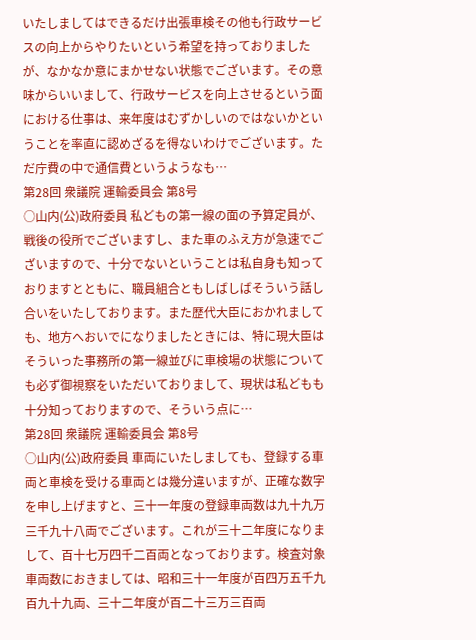いたしましてはできるだけ出張車検その他も行政サービスの向上からやりたいという希望を持っておりましたが、なかなか意にまかせない状態でございます。その意味からいいまして、行政サービスを向上させるという面における仕事は、来年度はむずかしいのではないかということを率直に認めざるを得ないわけでございます。ただ庁費の中で通信費というようなも…
第28回 衆議院 運輸委員会 第8号
○山内(公)政府委員 私どもの第一線の面の予算定員が、戦後の役所でございますし、また車のふえ方が急速でございますので、十分でないということは私自身も知っておりますとともに、職員組合ともしばしばそういう話し合いをいたしております。また歴代大臣におかれましても、地方へおいでになりましたときには、特に現大臣はそういった事務所の第一線並びに車検場の状態についても必ず御視察をいただいておりまして、現状は私どもも十分知っておりますので、そういう点に…
第28回 衆議院 運輸委員会 第8号
○山内(公)政府委員 車両にいたしましても、登録する車両と車検を受ける車両とは幾分違いますが、正確な数字を申し上げますと、三十一年度の登録車両数は九十九万三千九十八両でございます。これが三十二年度になりまして、百十七万四千二百両となっております。検査対象車両数におきましては、昭和三十一年度が百四万五千九百九十九両、三十二年度が百二十三万三百両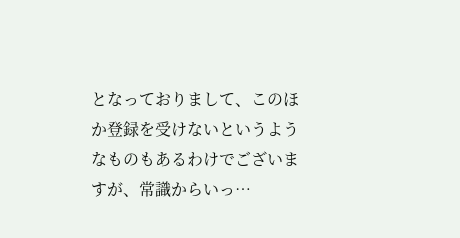となっておりまして、このほか登録を受けないというようなものもあるわけでございますが、常識からいっ…